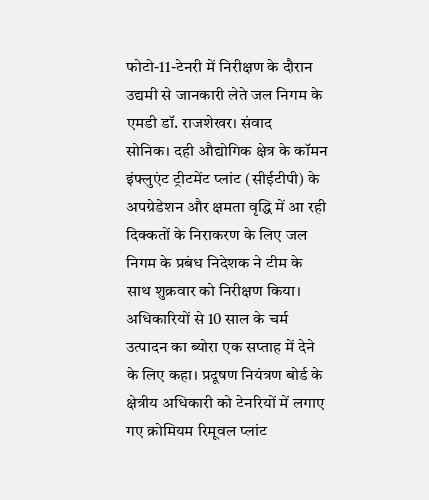फोटो-11-टेनरी में निरीक्षण के दौरान उद्यमी से जानकारी लेते जल निगम के एमडी डॉ. राजशेखर। संवाद
सोनिक। दही औद्योगिक क्षेत्र के कॉमन इंफ्लुएंट ट्रीटमेंट प्लांट (सीईटीपी) के अपग्रेडेशन और क्षमता वृद्धि में आ रही दिक्कतों के निराकरण के लिए जल निगम के प्रबंध निदेशक ने टीम के साथ शुक्रवार को निरीक्षण किया। अधिकारियों से 10 साल के चर्म उत्पादन का ब्योरा एक सप्ताह में देने के लिए कहा। प्रदूषण नियंत्रण बोर्ड के क्षेत्रीय अधिकारी को टेनरियों में लगाए गए क्रोमियम रिमूवल प्लांट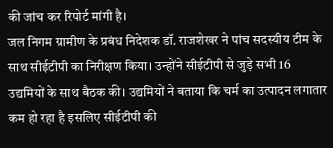की जांच कर रिपोर्ट मांगी है।
जल निगम ग्रामीण के प्रबंध निदेशक डॉ. राजशेखर ने पांच सदस्यीय टीम के साथ सीईटीपी का निरीक्षण किया। उन्होंने सीईटीपी से जुड़े सभी 16 उद्यमियों के साथ बैठक की। उद्यमियों ने बताया कि चर्म का उत्पादन लगातार कम हो रहा है इसलिए सीईटीपी की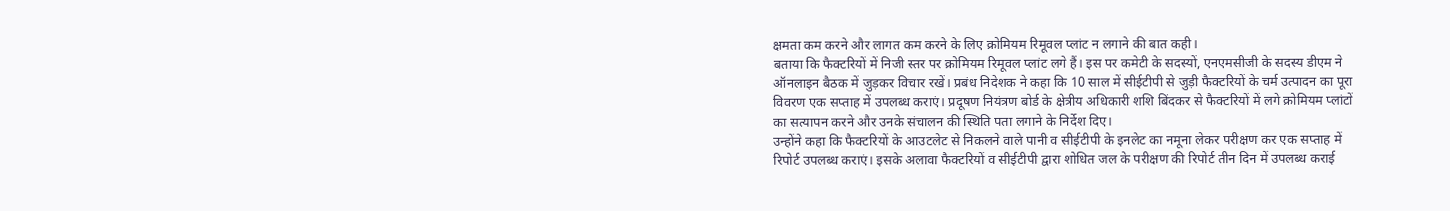क्षमता कम करने और लागत कम करने के लिए क्रोमियम रिमूवल प्लांट न लगाने की बात कही।
बताया कि फैक्टरियों में निजी स्तर पर क्रोमियम रिमूवल प्लांट लगे हैं। इस पर कमेटी के सदस्यों, एनएमसीजी के सदस्य डीएम ने ऑनलाइन बैठक में जुड़कर विचार रखें। प्रबंध निदेशक ने कहा कि 10 साल में सीईटीपी से जुड़ी फैक्टरियों के चर्म उत्पादन का पूरा विवरण एक सप्ताह में उपलब्ध कराएं। प्रदूषण नियंत्रण बोर्ड के क्षेत्रीय अधिकारी शशि बिंदकर से फैक्टरियों में लगे क्रोमियम प्लांटों का सत्यापन करने और उनके संचालन की स्थिति पता लगाने के निर्देश दिए।
उन्होंने कहा कि फैक्टरियों के आउटलेट से निकलने वाले पानी व सीईटीपी के इनलेट का नमूना लेकर परीक्षण कर एक सप्ताह में रिपोर्ट उपलब्ध कराएं। इसके अलावा फैक्टरियों व सीईटीपी द्वारा शोधित जल के परीक्षण की रिपोर्ट तीन दिन में उपलब्ध कराई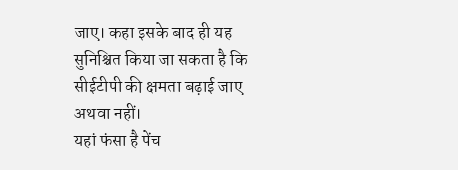जाए। कहा इसके बाद ही यह सुनिश्चित किया जा सकता है कि सीईटीपी की क्षमता बढ़ाई जाए अथवा नहीं।
यहां फंसा है पेंच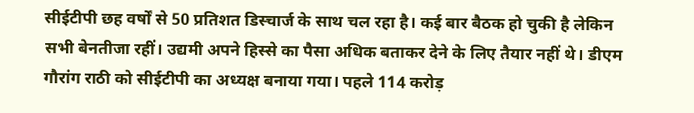सीईटीपी छह वर्षों से 50 प्रतिशत डिस्चार्ज के साथ चल रहा है। कई बार बैठक हो चुकी है लेकिन सभी बेनतीजा रहीं। उद्यमी अपने हिस्से का पैसा अधिक बताकर देने के लिए तैयार नहीं थे। डीएम गौरांग राठी को सीईटीपी का अध्यक्ष बनाया गया। पहले 114 करोड़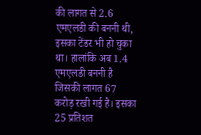की लागत से 2.6 एमएलडी की बननी थी, इसका टेंडर भी हो चुका था। हालांकि अब 1.4 एमएलडी बननी है जिसकी लागत 67 करोड़ रखी गई है। इसका 25 प्रतिशत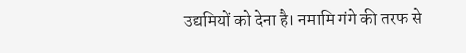उद्यमियों को देना है। नमामि गंगे की तरफ से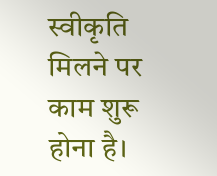स्वीकृति मिलने पर काम शुरू होना है।